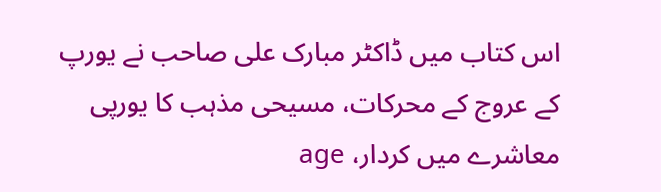اس کتاب میں ڈاکٹر مبارک علی صاحب نے یورپ کے عروج کے محرکات، مسیحی مذہب کا یورپی معاشرے میں کردار، age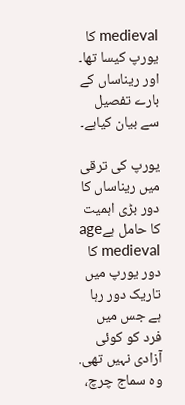medieval کا یورپ کیسا تھا۔ اور ریناساں کے بارے تفصیل سے بیان کیاہے۔

یورپ کی ترقی میں ریناساں کا دور بڑی اہمیت کا حامل ہےage  medieval کا دور یورپ میں تاریک دور رہا ہے جس میں فرد کو کوئی آزادی نہیں تھی. وہ سماج چرچ،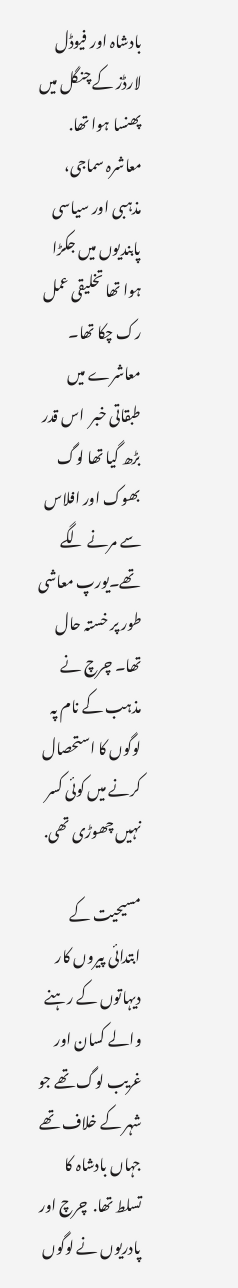بادشاہ اور فیوڈل لارڈز کے چنگل میں پھنسا ہوا تھا. معاشرہ سماجی، مذہبی اور سیاسی پابندیوں میں جکڑا ہوا تھا تخلیقی عمل رک چکا تھا۔ معاشرے میں طبقاتی خبر  اس قدر بڑھ گیا تھا لوگ بھوک اور افلاس سے مرنے لگے تھے۔یورپ معاشی طور پر خستہ حال تھا۔ چرچ نے مذہب کے نام پہ لوگوں کا استحصال کرنے میں کوئی کسر نہیں چھوڑی تھی.

مسیحیت کے ابتدائی پیروں کار دیہاتوں کے رہنے والے کسان اور غریب لوگ تھے جو  شہر کے خلاف تھے جہاں بادشاہ کا تسلط تھا.  چرچ اور پادریوں نے لوگوں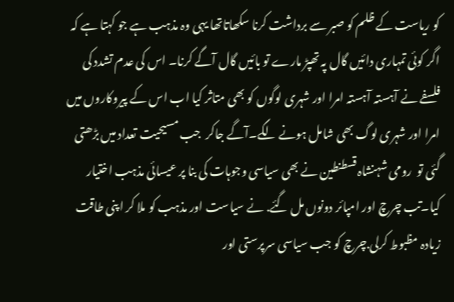کو ریاست کے ظلم کو صبر سے برداشت کرنا سکھاتاتھا یہی وہ مذہب ہے جو کہتا ہے کہ اگر کوئی تمہاری دائیں گال پہ تھپڑ مارے تو بائیں گال آگے کرنا۔ اس کی عدم تشدد کی فلسفے نے آہستہ آہستہ امرا اور شہری لوگوں کو بھی متاثر کیا اب اس کے پیروکاروں میں امرا اور شہری لوگ بھی شامل ہونے لگے۔آگے جاکر  جب مسیحیت تعداد میں بڑھتی گئی تو  رومی شہنشاہ قسطنطین نے بھی سیاسی وجوہات کی بنا پر عیسائی مذہب اختیار کیا۔تب چرچ اور امپائر دونوں مل گئے. نے سیاست اور مذہب کو ملا کر اپنی طاقت زیادہ مظبوط کرلی.چرچ کو جب سیاسی سرپرستی اور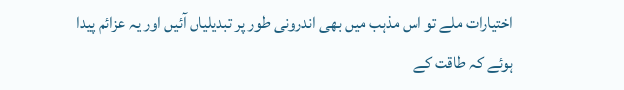اختیارات ملے تو اس مذہب میں بھی اندرونی طور پر تبدیلیاں آئیں اور یہ عزائم پیدا ہوئے کہ طاقت کے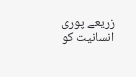زریعے پوری انسانیت کو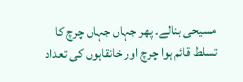مسیحی بنالے۔ پھر جہاں جہاں چرچ کا تسلط قائم ہوا چرچ اور خانقاہوں کی تعداد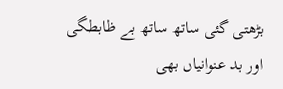بڑھتی گئی ساتھ ساتھ بے ظابطگی اور بد عنوانیاں بھی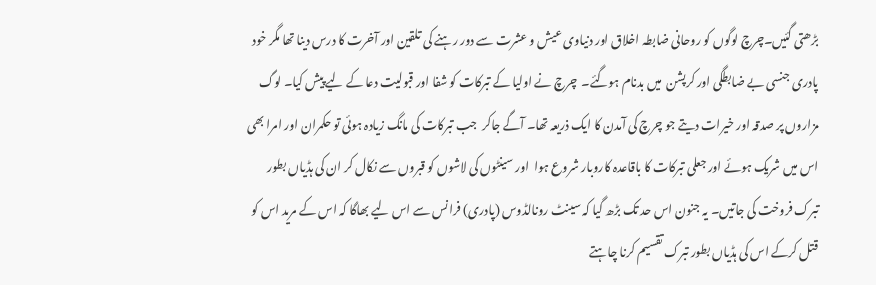بڑھتی گئیں۔چرچ لوگوں کو روحانی ضابطہ اخلاق اور دنیاوی عیش و عشرت سے دور رہنے کی تلقین اور آخرت کا درس دینا تھا مگر خود پادری جنسی بے ضابطگی اور کرپشن  میں بدنام ہوگئے۔  چرچ نے اولیا کے تبرکات کو شفا اور قبولیت دعا کے لیے پیش کیا۔ لوگ مزاروں پر صدقہ اور خیرات دیتے جو چرچ کی آمدن کا ایک ذریعہ تھا۔ آگے جاکر  جب تبرکات کی مانگ زیادہ ہوئی تو حکمران اور امرا بھی اس میں شریک ہوئے اور جعلی تبرکات کا باقاعدہ کاروبار شروع ہوا  اور سینٹوں کی لاشوں کو قبروں سے نکال کر ان کی ہڈیاں بطور تبرک فروخت کی جاتیں۔ یہ جنون اس حد تک بڑھ گیا کہ سینٹ رونالڈوس (پادری) فرانس سے اس لیے بھاگا کہ اس کے مرید اس کو قتل کرکے اس کی ہڈیاں بطور تبرک تقسیم کرنا چاہتے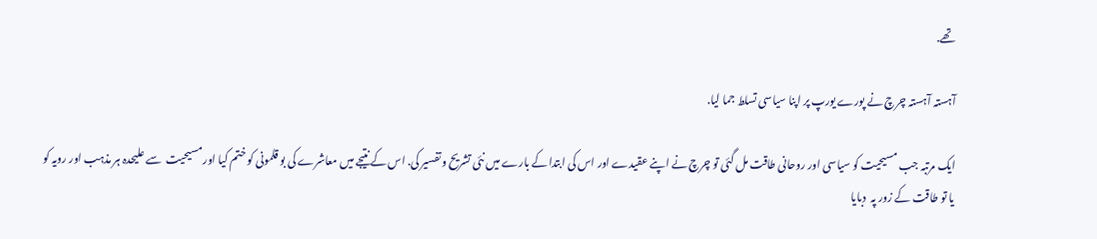تھے.

آہستہ آہستہ چرچ نے پورے یورپ پر اپنا سیاسی تسلط جما لیا.

ایک مرتبہ جب مسیحیت کو سیاسی اور روحانی طاقت مل گئی تو چرچ نے اپنے عقیدے اور اس کی ابتدا کے بارے میں نئی تشریح و تفسیر کی. اس کے نتیجے میں معاشرے کی بو قلمونی کو ختم کیا اور مسیحیت  سے علیحدہ ہر مذہب اور رویہ کو یا تو طاقت کے زور پہ  دبایا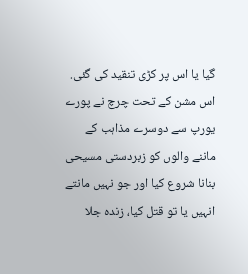گیا یا اس پر کڑی تنقید کی گئی. اس مشن کے تحت چرچ نے پورے یورپ سے دوسرے مذاہب کے ماننے والوں کو زبردستی مسیحی بنانا شروع کیا اور جو نہیں مانتے انہیں یا تو قتل کیا، زندہ جلا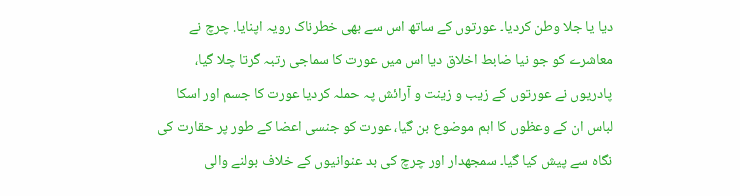دیا یا جلا وطن کردیا۔ عورتوں کے ساتھ اس سے بھی خطرناک رویہ اپنایا. چرچ نے معاشرے کو جو نیا ضابط اخلاق دیا اس میں عورت کا سماجی رتبہ گرتا چلا گیا، پادریوں نے عورتوں کے زیب و زینت و آرائش پہ حملہ کردیا عورت کا جسم اور اسکا لباس ان کے وعظوں کا اہم موضوع بن گیا، عورت کو جنسی اعضا کے طور پر حقارت کی نگاہ سے پیش کیا گیا۔ سمجھدار اور چرچ کی بد عنوانیوں کے خلاف بولنے والی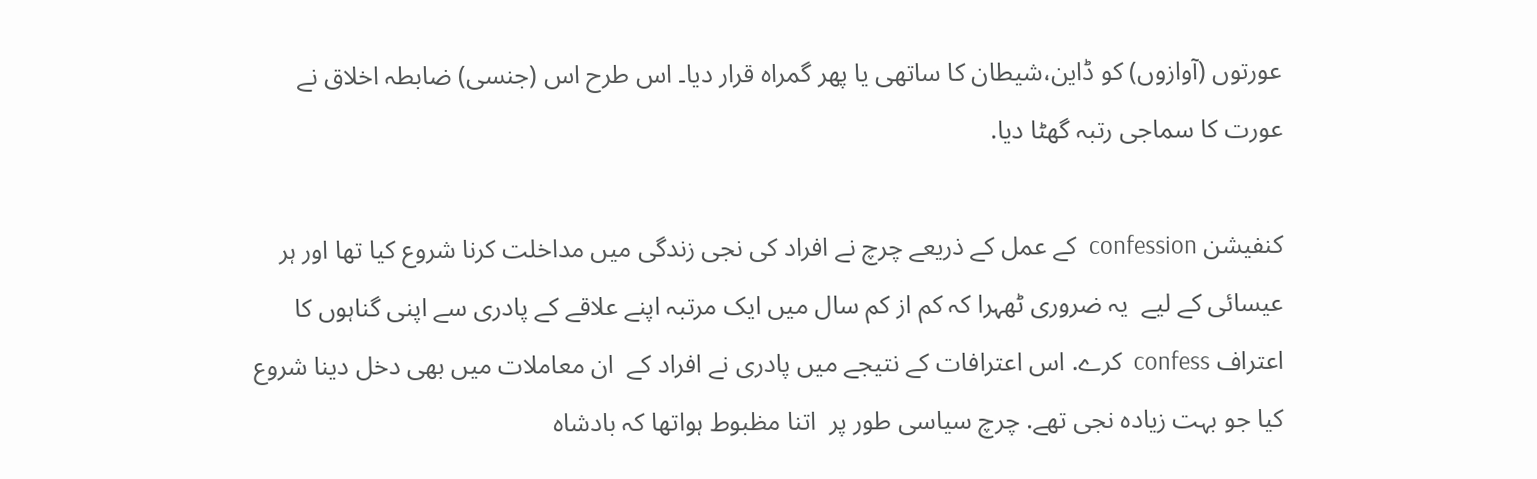عورتوں (آوازوں) کو ڈاین،شیطان کا ساتھی یا پھر گمراہ قرار دیا۔ اس طرح اس (جنسی) ضابطہ اخلاق نے عورت کا سماجی رتبہ گھٹا دیا.

کنفیشن confession  کے عمل کے ذریعے چرچ نے افراد کی نجی زندگی میں مداخلت کرنا شروع کیا تھا اور ہر عیسائی کے لیے  یہ ضروری ٹھہرا کہ کم از کم سال میں ایک مرتبہ اپنے علاقے کے پادری سے اپنی گناہوں کا اعتراف confess  کرے. اس اعترافات کے نتیجے میں پادری نے افراد کے  ان معاملات میں بھی دخل دینا شروع کیا جو بہت زیادہ نجی تھے. چرچ سیاسی طور پر  اتنا مظبوط ہواتھا کہ بادشاہ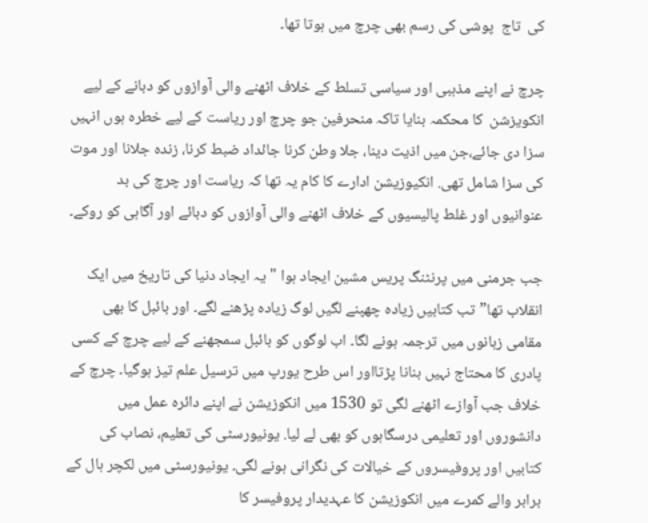کی  تاج  پوشی کی رسم بھی چرچ میں ہوتا تھا۔

چرچ نے اپنے مذہبی اور سیاسی تسلط کے خلاف اٹھنے والی آوازوں کو دبانے کے لیے انکویزشن  کا محکمہ بنایا تاکہ منحرفین جو چرچ اور ریاست کے لیے خطرہ ہوں انہیں سزا دی جائے،جن میں اذیت دینا، جلا وطن کرنا جائداد ضبط کرنا، زندہ جلانا اور موت کی سزا شامل تھی. انکیوزیشن ادارے کا کام یہ تھا کہ ریاست اور چرچ کی بد عنوانیوں اور غلط پالیسیوں کے خلاف اٹھنے والی آوازوں کو دبائے اور آگاہی کو روکے۔

جب جرمنی میں پرنٹنگ پریس مشین ایجاد ہوا "یہ ایجاد دنیا کی تاریخ میں ایک انقلاب تھا”تب کتابیں زیادہ چھپنے لگیں لوگ زیادہ پڑھنے لگے۔ اور بائبل کا بھی مقامی زبانوں میں ترجمہ ہونے لگا۔ اب لوگوں کو بائبل سمجھنے کے لیے چرچ کے کسی پادری کا محتاج نہیں بنانا پڑتااور اس طرح یورپ میں ترسیل علم تیز ہوگیا۔ چرچ کے خلاف جب آوازے اٹھنے لگی تو 1530 میں انکوزیشن نے اپنے دائرہ عمل میں دانشوروں اور تعلیمی درسگاہوں کو بھی لے لیا. یونیورسٹی کی تعلیم، نصاب کی کتابیں اور پروفیسروں کے خیالات کی نگرانی ہونے لگی۔ یونیورسٹی میں لکچر ہال کے برابر والے کمرے میں انکوزیشن کا عہدیدار پروفیسر کا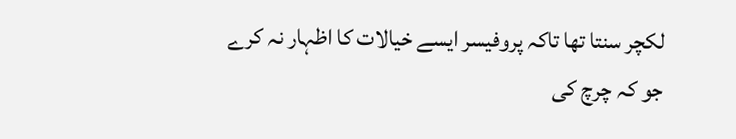لکچر سنتا تھا تاکہ پروفیسر ایسے خیالات کا اظہار نہ کرے جو کہ چرچ کی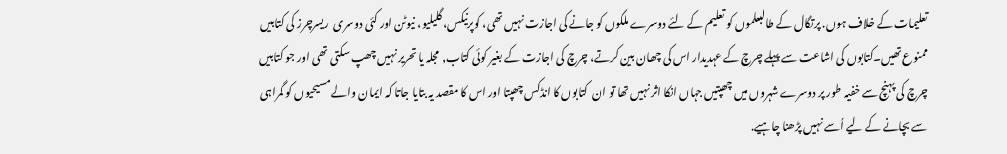تعلیمات کے خلاف ہوں. پرتگال کے طالبعلموں کو تعلیم کے لئے دوسرے ملکوں کو جانے کی اجازت نہیں تھی، کوپرنیکس، گلیلیو، نیوٹن اور کئی دوسری  ریسرچرز کی کتابیں ممنوع تھیں۔کتابوں کی اشاعت سے پہلے چرچ کے عہدیدار اس کی چھان بین کرتے، چرچ کی اجازت کے بغیر کوئی کتاب, مجلہ یا تحریر نہیں چھپ سکتی تھی اور جو کتابیں چرچ کی پہنچ سے خفیہ طور پر دوسرے شہروں میں چھپتیں جہاں انکا اثر نہیں تھا تو ان  کتابوں کا انڈکس چھپتا اور اس کا مقصد یہ بتایا جاتا کہ ایمان والے مسیحیوں کو گمراہی سے بچانے کے لیے اُسے نہیں پڑھنا چاہیے.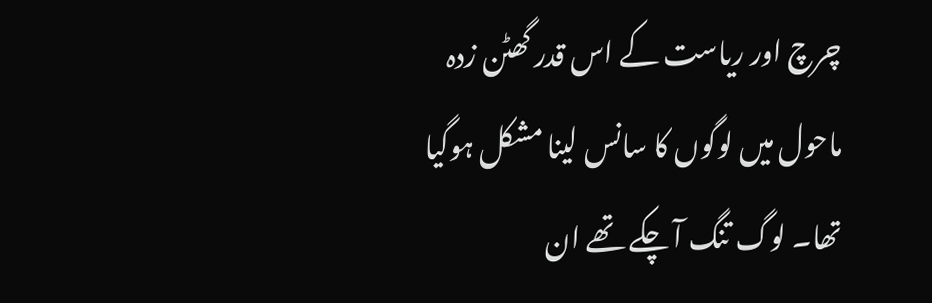چرچ اور ریاست کے اس قدر گھٹن زدہ ماحول میں لوگوں کا سانس لینا مشکل ہوگیا تھا۔ لوگ تنگ آ چکے تھے ان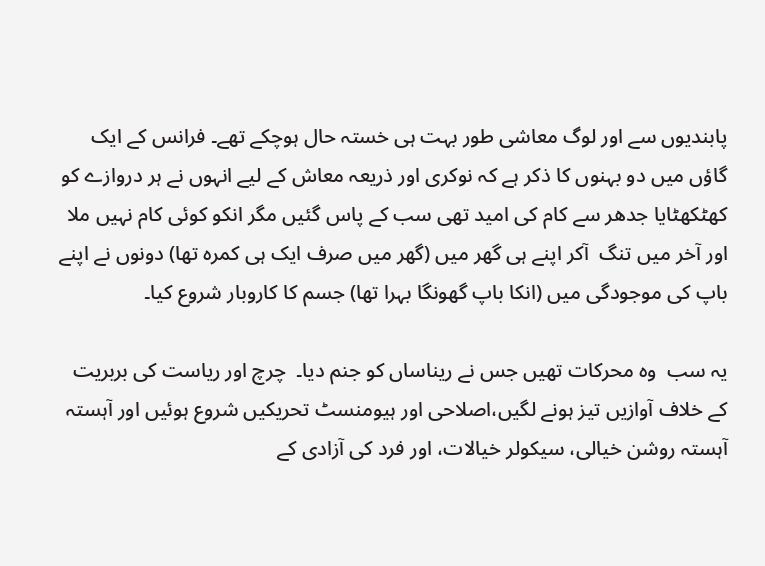پابندیوں سے اور لوگ معاشی طور بہت ہی خستہ حال ہوچکے تھے۔ فرانس کے ایک گاؤں میں دو بہنوں کا ذکر ہے کہ نوکری اور ذریعہ معاش کے لیے انہوں نے ہر دروازے کو کھٹکھٹایا جدھر سے کام کی امید تھی سب کے پاس گئیں مگر انکو کوئی کام نہیں ملا اور آخر میں تنگ  آکر اپنے ہی گھر میں (گھر میں صرف ایک ہی کمرہ تھا) دونوں نے اپنے باپ کی موجودگی میں (انکا باپ گھونگا بہرا تھا) جسم کا کاروبار شروع کیا۔

یہ سب  وہ محرکات تھیں جس نے ریناساں کو جنم دیا۔  چرچ اور ریاست کی بربریت کے خلاف آوازیں تیز ہونے لگیں،اصلاحی اور ہیومنسٹ تحریکیں شروع ہوئیں اور آہستہ آہستہ روشن خیالی، سیکولر خیالات، اور فرد کی آزادی کے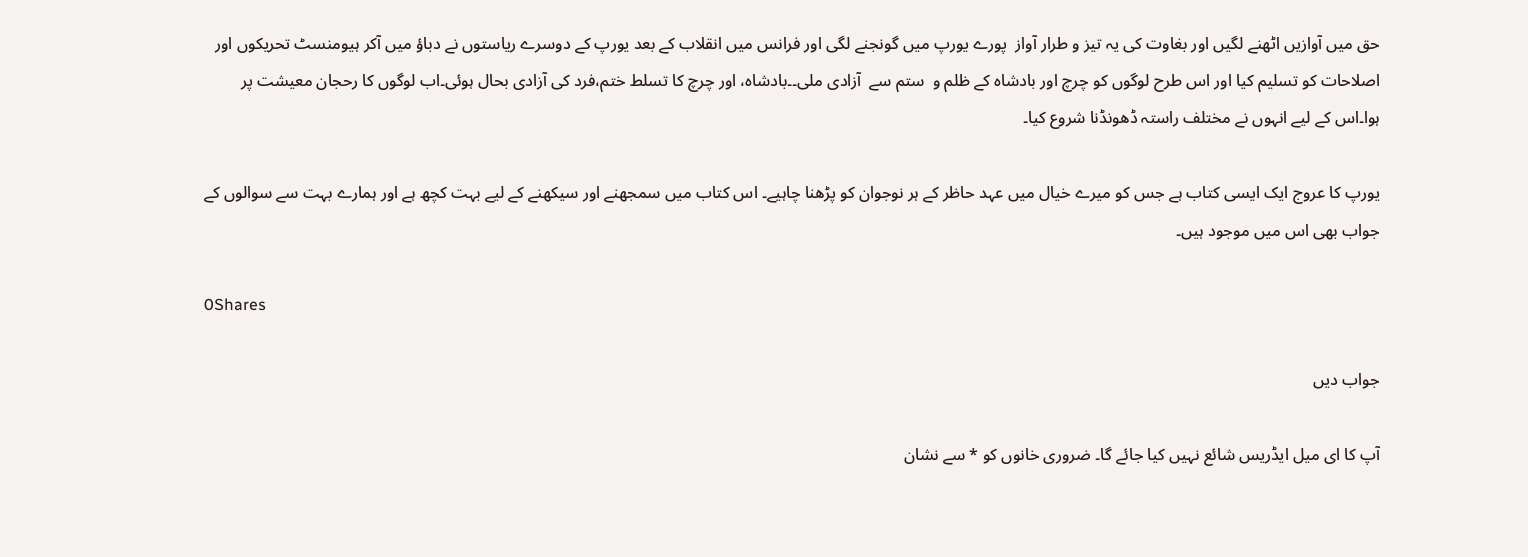حق میں آوازیں اٹھنے لگیں اور بغاوت کی یہ تیز و طرار آواز  پورے یورپ میں گونجنے لگی اور فرانس میں انقلاب کے بعد یورپ کے دوسرے ریاستوں نے دباؤ میں آکر ہیومنسٹ تحریکوں اور اصلاحات کو تسلیم کیا اور اس طرح لوگوں کو چرچ اور بادشاہ کے ظلم و  ستم سے  آزادی ملی۔۔بادشاہ، اور چرچ کا تسلط ختم،فرد کی آزادی بحال ہوئی۔اب لوگوں کا رحجان معیشت پر ہوا۔اس کے لیے انہوں نے مختلف راستہ ڈھونڈنا شروع کیا۔

یورپ کا عروج ایک ایسی کتاب ہے جس کو میرے خیال میں عہد حاظر کے ہر نوجوان کو پڑھنا چاہیے۔ اس کتاب میں سمجھنے اور سیکھنے کے لیے بہت کچھ ہے اور ہمارے بہت سے سوالوں کے جواب بھی اس میں موجود ہیں۔

0Shares

جواب دیں

آپ کا ای میل ایڈریس شائع نہیں کیا جائے گا۔ ضروری خانوں کو * سے نشان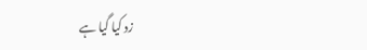زد کیا گیا ہے